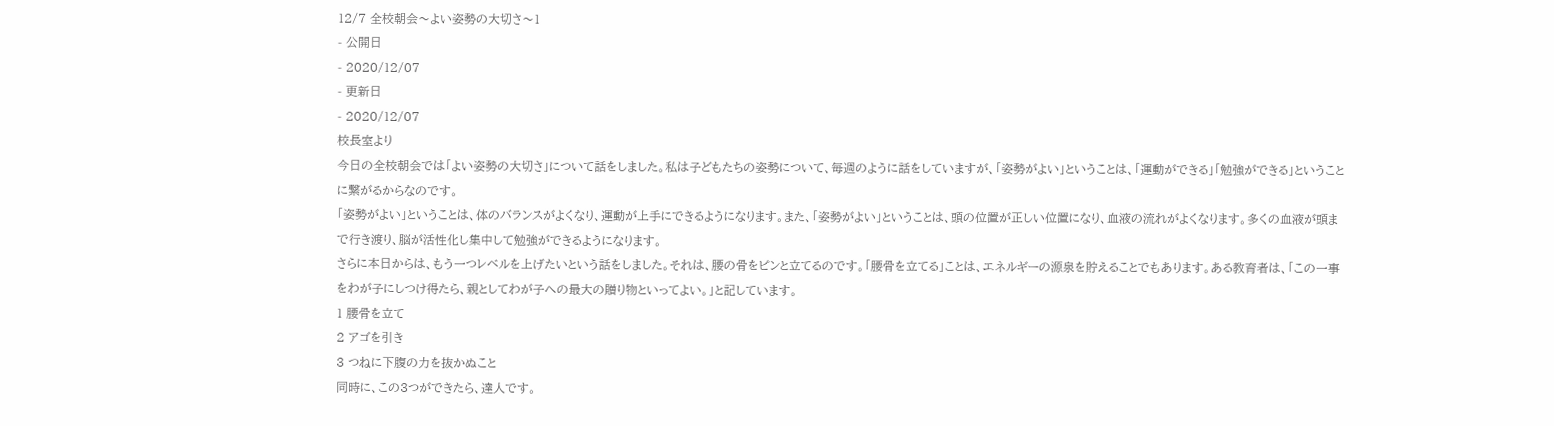12/7 全校朝会〜よい姿勢の大切さ〜1
- 公開日
- 2020/12/07
- 更新日
- 2020/12/07
校長室より
今日の全校朝会では「よい姿勢の大切さ」について話をしました。私は子どもたちの姿勢について、毎週のように話をしていますが、「姿勢がよい」ということは、「運動ができる」「勉強ができる」ということに繋がるからなのです。
「姿勢がよい」ということは、体のバランスがよくなり、運動が上手にできるようになります。また、「姿勢がよい」ということは、頭の位置が正しい位置になり、血液の流れがよくなります。多くの血液が頭まで行き渡り、脳が活性化し集中して勉強ができるようになります。
さらに本日からは、もう一つレベルを上げたいという話をしました。それは、腰の骨をピンと立てるのです。「腰骨を立てる」ことは、エネルギーの源泉を貯えることでもあります。ある教育者は、「この一事をわが子にしつけ得たら、親としてわが子への最大の贈り物といってよい。」と記しています。
1 腰骨を立て
2 アゴを引き
3 つねに下腹の力を抜かぬこと
同時に、この3つができたら、達人です。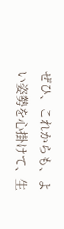ぜひ、これからも、よい姿勢を心掛けて、生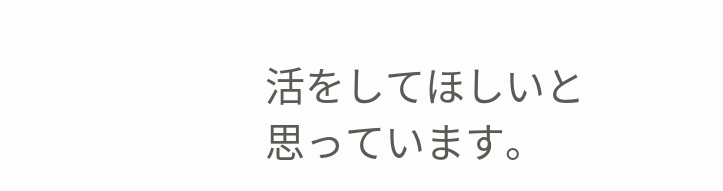活をしてほしいと思っています。